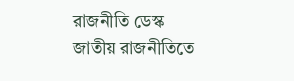রাজনীতি ডেস্ক
জাতীয় রাজনীতিতে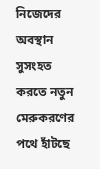নিজেদের অবস্থান সুসংহত করতে নতুন মেরুকরণের পথে হাঁটছে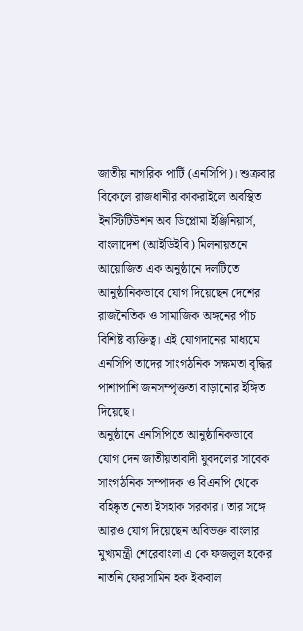জাতীয় নাগরিক পার্টি (এনসিপি)। শুক্রবার বিকেলে রাজধানীর কাকরাইলে অবস্থিত ইনস্টিটিউশন অব ডিপ্লোমা ইঞ্জিনিয়ার্স, বাংলাদেশ (আইডিইবি) মিলনায়তনে আয়োজিত এক অনুষ্ঠানে দলটিতে আনুষ্ঠানিকভাবে যোগ দিয়েছেন দেশের রাজনৈতিক ও সামাজিক অঙ্গনের পাঁচ বিশিষ্ট ব্যক্তিত্ব। এই যোগদানের মাধ্যমে এনসিপি তাদের সাংগঠনিক সক্ষমতা বৃদ্ধির পাশাপাশি জনসম্পৃক্ততা বাড়ানোর ইঙ্গিত দিয়েছে।
অনুষ্ঠানে এনসিপিতে আনুষ্ঠানিকভাবে যোগ দেন জাতীয়তাবাদী যুবদলের সাবেক সাংগঠনিক সম্পাদক ও বিএনপি থেকে বহিষ্কৃত নেতা ইসহাক সরকার। তার সঙ্গে আরও যোগ দিয়েছেন অবিভক্ত বাংলার মুখ্যমন্ত্রী শেরেবাংলা এ কে ফজলুল হকের নাতনি ফেরসামিন হক ইকবাল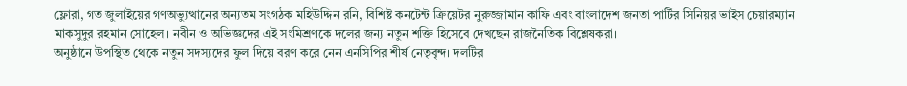ফ্লোরা, গত জুলাইয়ের গণঅভ্যুত্থানের অন্যতম সংগঠক মহিউদ্দিন রনি, বিশিষ্ট কনটেন্ট ক্রিয়েটর নুরুজ্জামান কাফি এবং বাংলাদেশ জনতা পার্টির সিনিয়র ভাইস চেয়ারম্যান মাকসুদুর রহমান সোহেল। নবীন ও অভিজ্ঞদের এই সংমিশ্রণকে দলের জন্য নতুন শক্তি হিসেবে দেখছেন রাজনৈতিক বিশ্লেষকরা।
অনুষ্ঠানে উপস্থিত থেকে নতুন সদস্যদের ফুল দিয়ে বরণ করে নেন এনসিপির শীর্ষ নেতৃবৃন্দ। দলটির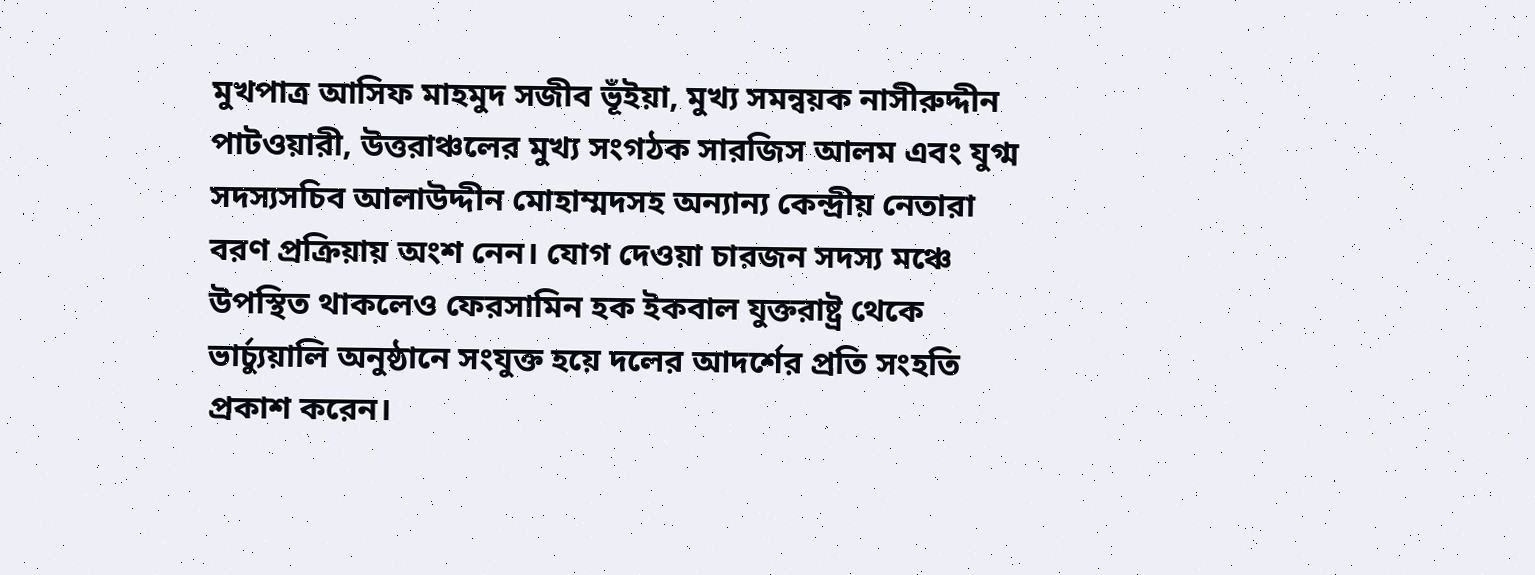মুখপাত্র আসিফ মাহমুদ সজীব ভূঁইয়া, মুখ্য সমন্বয়ক নাসীরুদ্দীন পাটওয়ারী, উত্তরাঞ্চলের মুখ্য সংগঠক সারজিস আলম এবং যুগ্ম সদস্যসচিব আলাউদ্দীন মোহাম্মদসহ অন্যান্য কেন্দ্রীয় নেতারা বরণ প্রক্রিয়ায় অংশ নেন। যোগ দেওয়া চারজন সদস্য মঞ্চে উপস্থিত থাকলেও ফেরসামিন হক ইকবাল যুক্তরাষ্ট্র থেকে ভার্চ্যুয়ালি অনুষ্ঠানে সংযুক্ত হয়ে দলের আদর্শের প্রতি সংহতি প্রকাশ করেন।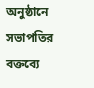অনুষ্ঠানে সভাপতির বক্তব্যে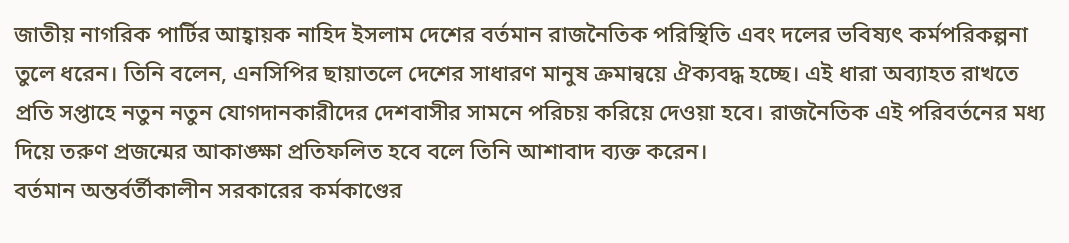জাতীয় নাগরিক পার্টির আহ্বায়ক নাহিদ ইসলাম দেশের বর্তমান রাজনৈতিক পরিস্থিতি এবং দলের ভবিষ্যৎ কর্মপরিকল্পনা তুলে ধরেন। তিনি বলেন, এনসিপির ছায়াতলে দেশের সাধারণ মানুষ ক্রমান্বয়ে ঐক্যবদ্ধ হচ্ছে। এই ধারা অব্যাহত রাখতে প্রতি সপ্তাহে নতুন নতুন যোগদানকারীদের দেশবাসীর সামনে পরিচয় করিয়ে দেওয়া হবে। রাজনৈতিক এই পরিবর্তনের মধ্য দিয়ে তরুণ প্রজন্মের আকাঙ্ক্ষা প্রতিফলিত হবে বলে তিনি আশাবাদ ব্যক্ত করেন।
বর্তমান অন্তর্বর্তীকালীন সরকারের কর্মকাণ্ডের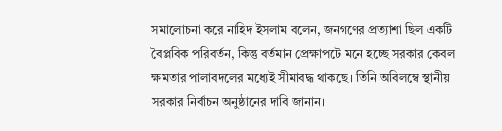সমালোচনা করে নাহিদ ইসলাম বলেন, জনগণের প্রত্যাশা ছিল একটি বৈপ্লবিক পরিবর্তন, কিন্তু বর্তমান প্রেক্ষাপটে মনে হচ্ছে সরকার কেবল ক্ষমতার পালাবদলের মধ্যেই সীমাবদ্ধ থাকছে। তিনি অবিলম্বে স্থানীয় সরকার নির্বাচন অনুষ্ঠানের দাবি জানান।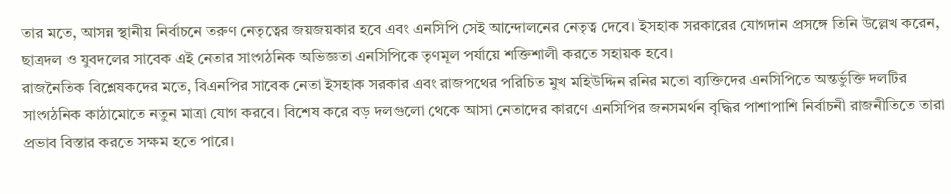তার মতে, আসন্ন স্থানীয় নির্বাচনে তরুণ নেতৃত্বের জয়জয়কার হবে এবং এনসিপি সেই আন্দোলনের নেতৃত্ব দেবে। ইসহাক সরকারের যোগদান প্রসঙ্গে তিনি উল্লেখ করেন, ছাত্রদল ও যুবদলের সাবেক এই নেতার সাংগঠনিক অভিজ্ঞতা এনসিপিকে তৃণমূল পর্যায়ে শক্তিশালী করতে সহায়ক হবে।
রাজনৈতিক বিশ্লেষকদের মতে, বিএনপির সাবেক নেতা ইসহাক সরকার এবং রাজপথের পরিচিত মুখ মহিউদ্দিন রনির মতো ব্যক্তিদের এনসিপিতে অন্তর্ভুক্তি দলটির সাংগঠনিক কাঠামোতে নতুন মাত্রা যোগ করবে। বিশেষ করে বড় দলগুলো থেকে আসা নেতাদের কারণে এনসিপির জনসমর্থন বৃদ্ধির পাশাপাশি নির্বাচনী রাজনীতিতে তারা প্রভাব বিস্তার করতে সক্ষম হতে পারে।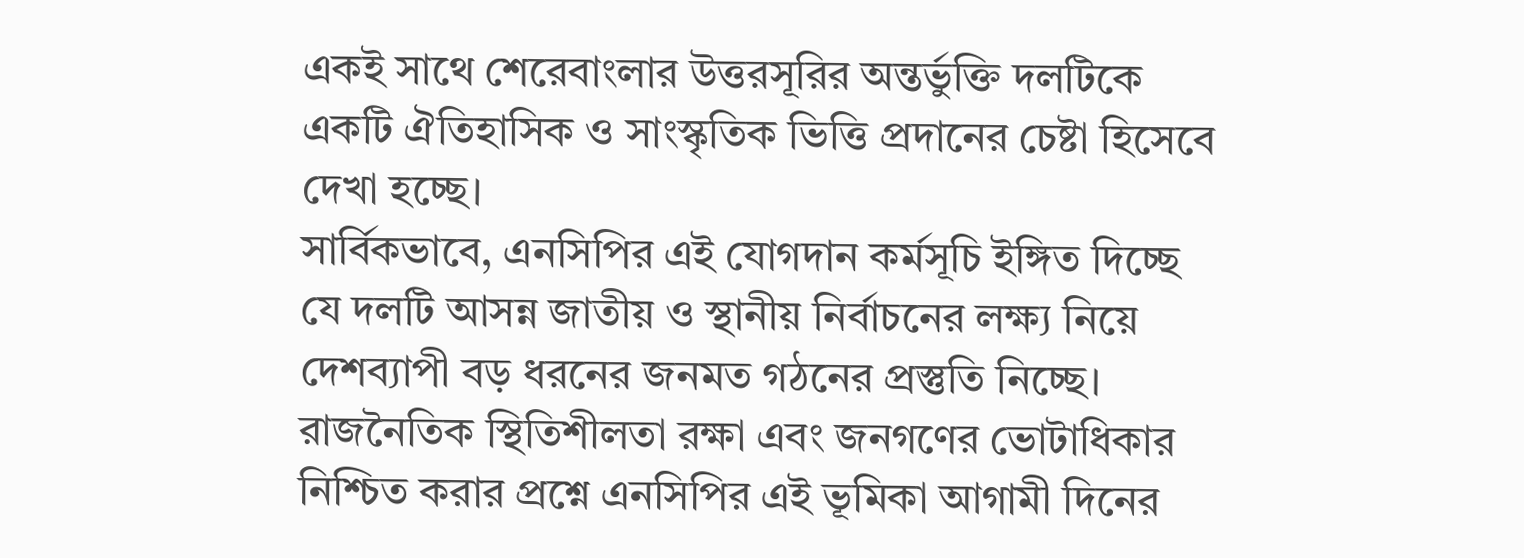একই সাথে শেরেবাংলার উত্তরসূরির অন্তর্ভুক্তি দলটিকে একটি ঐতিহাসিক ও সাংস্কৃতিক ভিত্তি প্রদানের চেষ্টা হিসেবে দেখা হচ্ছে।
সার্বিকভাবে, এনসিপির এই যোগদান কর্মসূচি ইঙ্গিত দিচ্ছে যে দলটি আসন্ন জাতীয় ও স্থানীয় নির্বাচনের লক্ষ্য নিয়ে দেশব্যাপী বড় ধরনের জনমত গঠনের প্রস্তুতি নিচ্ছে। রাজনৈতিক স্থিতিশীলতা রক্ষা এবং জনগণের ভোটাধিকার নিশ্চিত করার প্রশ্নে এনসিপির এই ভূমিকা আগামী দিনের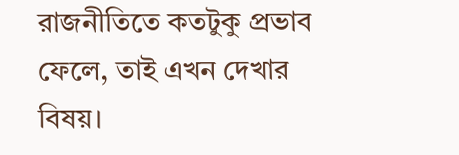রাজনীতিতে কতটুকু প্রভাব ফেলে, তাই এখন দেখার বিষয়।